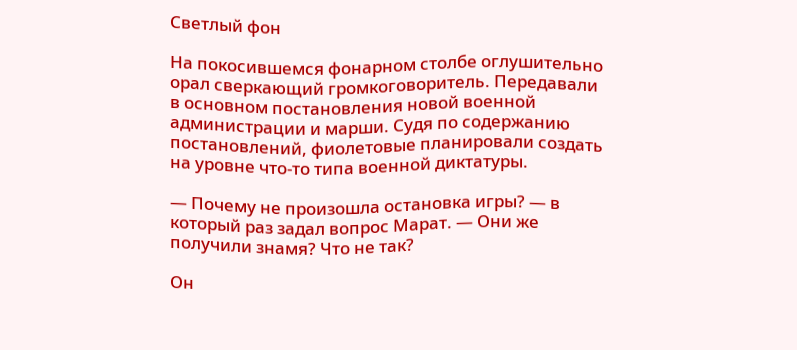Светлый фон

На покосившемся фонарном столбе оглушительно орал сверкающий громкоговоритель. Передавали в основном постановления новой военной администрации и марши. Судя по содержанию постановлений, фиолетовые планировали создать на уровне что-то типа военной диктатуры.

— Почему не произошла остановка игры? — в который раз задал вопрос Марат. — Они же получили знамя? Что не так?

Он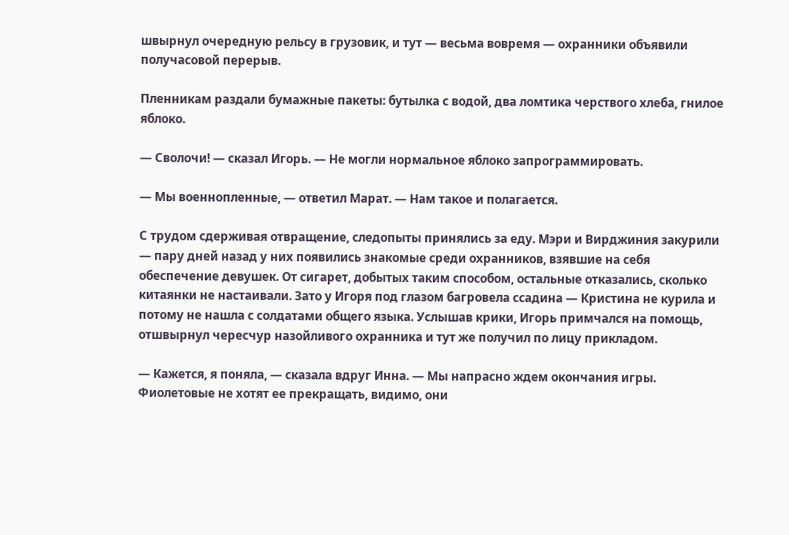швырнул очередную рельсу в грузовик, и тут — весьма вовремя — охранники объявили получасовой перерыв.

Пленникам раздали бумажные пакеты: бутылка с водой, два ломтика черствого хлеба, гнилое яблоко.

— Сволочи! — сказал Игорь. — Не могли нормальное яблоко запрограммировать.

— Мы военнопленные, — ответил Марат. — Нам такое и полагается.

С трудом сдерживая отвращение, следопыты принялись за еду. Мэри и Вирджиния закурили — пару дней назад у них появились знакомые среди охранников, взявшие на себя обеспечение девушек. От сигарет, добытых таким способом, остальные отказались, сколько китаянки не настаивали. Зато у Игоря под глазом багровела ссадина — Кристина не курила и потому не нашла с солдатами общего языка. Услышав крики, Игорь примчался на помощь, отшвырнул чересчур назойливого охранника и тут же получил по лицу прикладом.

— Кажется, я поняла, — сказала вдруг Инна. — Мы напрасно ждем окончания игры. Фиолетовые не хотят ее прекращать, видимо, они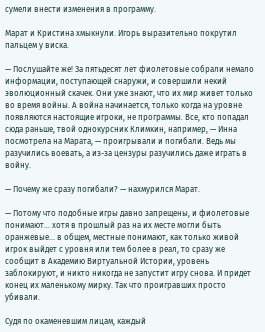сумели внести изменения в программу.

Марат и Кристина хмыкнули. Игорь выразительно покрутил пальцем у виска.

— Послушайте же! За пятьдесят лет фиолетовые собрали немало информации, поступающей снаружи, и совершили некий эволюционный скачек. Они уже знают, что их мир живет только во время войны. А война начинается, только когда на уровне появляются настоящие игроки, не программы. Все, кто попадал сюда раньше, твой однокурсник Климкин, например, — Инна посмотрела на Марата, — проигрывали и погибали. Ведь мы разучились воевать, а из-за цензуры разучились даже играть в войну.

— Почему же сразу погибали? — нахмурился Марат.

— Потому что подобные игры давно запрещены, и фиолетовые понимают… хотя в прошлый раз на их месте могли быть оранжевые… в общем, местные понимают, как только живой игрок выйдет с уровня или тем более в реал, то сразу же сообщит в Академию Виртуальной Истории, уровень заблокируют, и никто никогда не запустит игру снова. И придет конец их маленькому мирку. Так что проигравших просто убивали.

Судя по окаменевшим лицам, каждый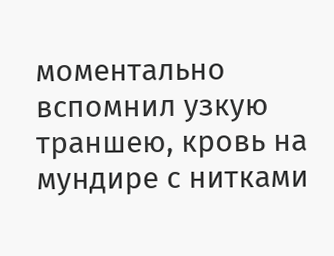моментально вспомнил узкую траншею, кровь на мундире с нитками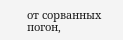от сорванных погон,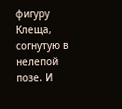фигуру Клеща, согнутую в нелепой позе. И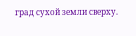град сухой земли сверху.